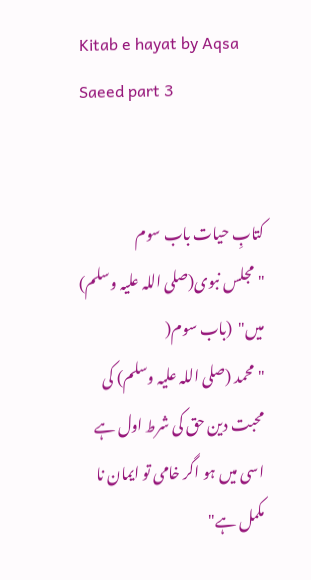Kitab e hayat by Aqsa Saeed part 3


کتابِ حیات باب سوم
"مجلس نبوی(صلی اللہ علیہ وسلم) میں"  (باب سوم(
"محمد (صلی اللہ علیہ وسلم) کی محبت دین حق کی شرط اول ہے
اسی میں ہو اگر خامی تو ایمان نا مکمل ہے"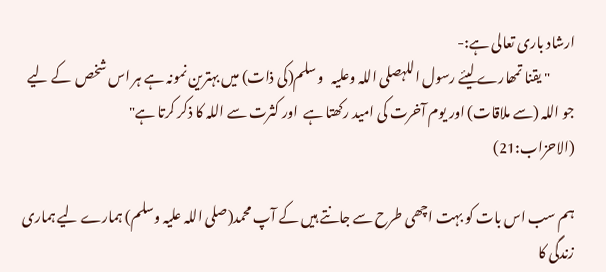ارشاد باری تعالی ہے:-
         " یقنا تمھارے لیئے رسول اللہصلی اللہ وعلیہ   وسلم(کی ذات) میں بہترین نمونہ ہے ہر اس شخص  کے لیے جو اللہ (سے ملاقات) اور یوم آخرت کی امید رکھتا ہے  اور کثرت سے اللہ کا ذکر کرتا ہے"
(الاحزاب:21)

ہم سب اس بات کو بہت اچھی طرح سے جانتے ہیں کے آپ محمد(صلی اللہ علیہ وسلم) ہمارے لیے ہماری زندگی کا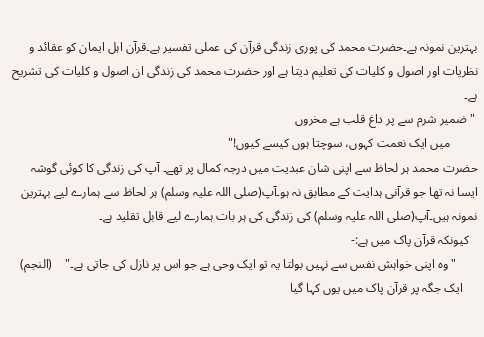بہترین نمونہ ہے۔حضرت محمد کی پوری زندگی قرآن کی عملی تفسیر ہے۔قرآن اہل ایمان کو عقائد و نظریات اور اصول و کلیات کی تعلیم دیتا ہے اور حضرت محمد کی زندگی ان اصول و کلیات کی تشریح ہے۔
 "ضمیر شرم سے پر داغ قلب ہے مخروں
         میں ایک نعمت کہوں، سوچتا ہوں کیسے کیوں!"
حضرت محمد ہر لحاظ سے اپنی شان عبدیت میں درجہ کمال پر تھے۔ آپ کی زندگی کا کوئی گوشہ ایسا نہ تھا جو قرآنی ہدایت کے مطابق نہ ہو۔آپ(صلی اللہ علیہ وسلم) ہر لحاظ سے ہمارے لیے بہترین نمونہ ہیں۔آپ(صلی اللہ علیہ وسلم) کی زندگی کی ہر بات ہمارے لیے قابل تقلید ہے۔
   کیونکہ قرآن پاک میں ہے:-
       " وہ اپنی خواہش نفس سے نہیں بولتا یہ تو ایک وحی ہے جو اس پر نازل کی جاتی ہے۔"    (النجم)
     ایک جگہ پر قرآن پاک میں یوں کہا گیا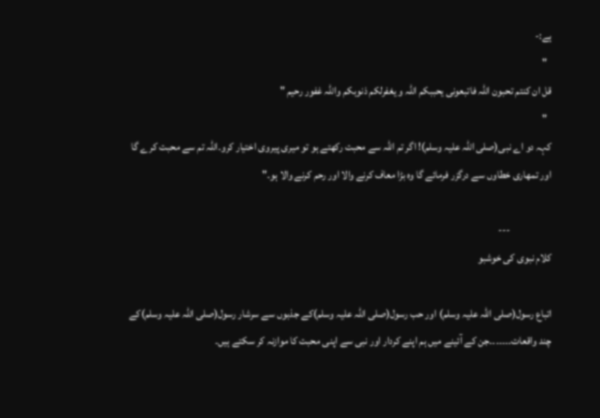ہے:-
  "
قل ان کنتم تحبون اللہ فاتبعونی یحببکم اللہ و یغفرلکم ذنوبکم واللہ غفور رحیم "
  "
کہہ دو اے نبی(صلی اللہ علیہ وسلم)! اگر تم اللہ سے محبت رکھتے ہو تو میری پیروی اختیار کرو۔اللہ تم سے محبت کرے گا اور تمھاری خطاوں سے درگزر فرمائے گا وہ بڑا معاف کرنے والا اور رحم کرنے والا ہو۔"

                   ---
کلام نبوی کی خوشبو

اتباع رسول(صلی اللہ علیہ وسلم) اور حب رسول(صلی اللہ علیہ وسلم)کے جذبوں سے سرشار رسول(صلی اللہ علیہ وسلم)کے چند واقعات۔۔۔۔۔۔۔جن کے آئینے میں ہم اپنے کردار اور نبی سے اپنی محبت کا موازنہ کر سکتے ہیں۔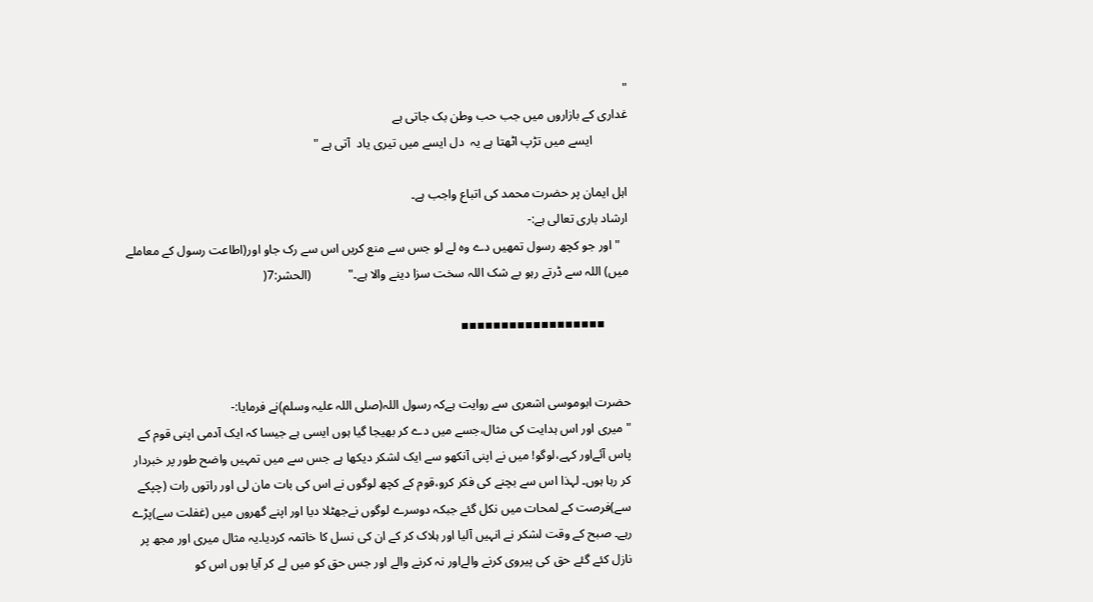"
غداری کے بازاروں میں جب حب وطن بک جاتی ہے
           ایسے میں تڑپ اٹھتا ہے یہ  دل ایسے میں تیری یاد  آتی ہے "

اہل ایمان پر حضرت محمد کی اتباع واجب ہے۔
ارشاد باری تعالی ہے:-
   " اور جو کچھ رسول تمھیں دے وہ لے لو جس سے منع کریں اس سے رک جاو اور(اطاعت رسول کے معاملے میں) اللہ سے ڈرتے رہو بے شک اللہ سخت سزا دینے والا ہے۔"            (الحشر:7(

        ▪▪▪▪▪▪▪▪▪▪▪▪▪▪▪▪▪▪


حضرت ابوموسی اشعری سے روایت ہےکہ رسول اللہ(صلی اللہ علیہ وسلم)نے فرمایا:-
"میری اور اس ہدایت کی مثال،جسے میں دے کر بھیجا گیا ہوں ایسی ہے جیسا کہ ایک آدمی اپنی قوم کے پاس آئےاور کہے،لوگو! میں نے اپنی آنکھو سے ایک لشکر دیکھا ہے جس سے میں تمہیں واضح طور پر خبردار کر رہا ہوں۔ لہذا اس سے بچنے کی فکر کرو،قوم کے کچھ لوگوں نے اس کی بات مان لی اور راتوں رات (چپکے سے)فرصت کے لمحات میں نکل گئے جبکہ دوسرے لوگوں نےجھٹلا دیا اور اپنے گھروں میں (غفلت سے)پڑے رہے۔ صبح کے وقت لشکر نے انہیں آلیا اور ہلاک کر کے ان کی نسل کا خاتمہ کردیا۔یہ مثال میری اور مجھ پر نازل کئے گئے حق کی پیروی کرنے والےاور نہ کرنے والے اور جس حق کو میں لے کر آیا ہوں اس کو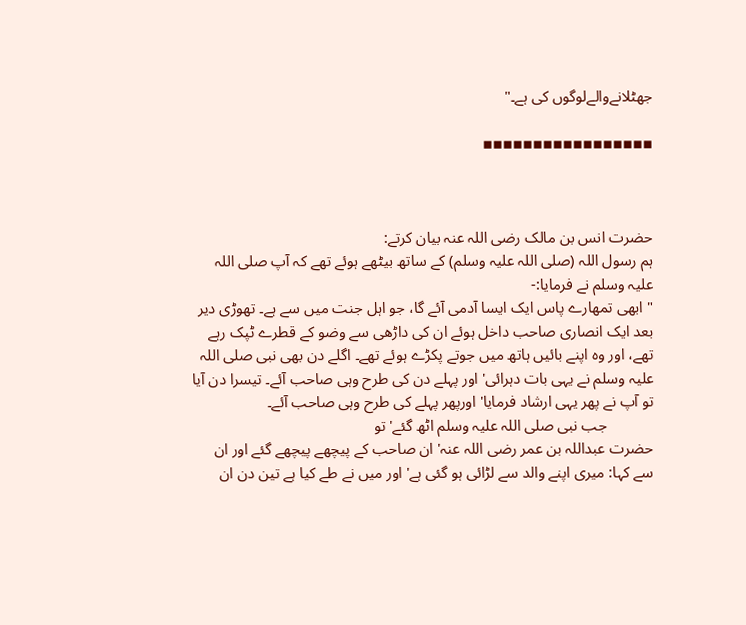جھٹلانےوالےلوگوں کی ہے۔"

▪▪▪▪▪▪▪▪▪▪▪▪▪▪▪▪▪



حضرت انس بن مالک رضی اللہ عنہ بیان کرتے:
ہم رسول اللہ (صلی اللہ علیہ وسلم) کے ساتھ بیٹھے ہوئے تھے کہ آپ صلی اللہ علیہ وسلم نے فرمایا:-
" ابھی تمھارے پاس ایک ایسا آدمی آئے گا، جو اہل جنت میں سے ہے۔ تھوڑی دیر بعد ایک انصاری صاحب داخل ہوئے ان کی داڑھی سے وضو کے قطرے ٹپک رہے تھے، اور وہ اپنے بائیں ہاتھ میں جوتے پکڑے ہوئے تھے۔ اگلے دن بھی نبی صلی اللہ علیہ وسلم نے یہی بات دہرائی' اور پہلے دن کی طرح وہی صاحب آئے۔ تیسرا دن آیا تو آپ نے پھر یہی ارشاد فرمایا' اورپھر پہلے کی طرح وہی صاحب آئے۔
            جب نبی صلی اللہ علیہ وسلم اٹھ گئے' تو
حضرت عبداللہ بن عمر رضی اللہ عنہ' ان صاحب کے پیچھے پیچھے گئے اور ان سے کہا: میری اپنے والد سے لڑائی ہو گئی ہے' اور میں نے طے کیا ہے تین دن ان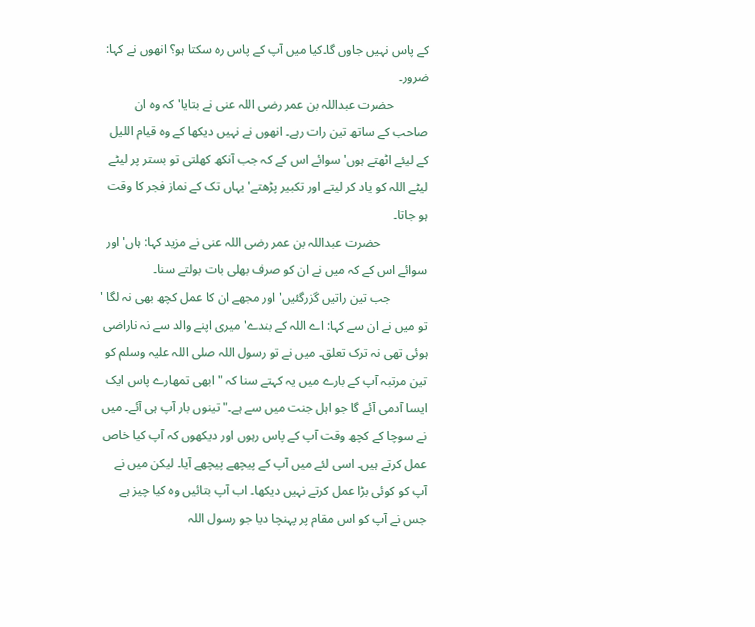کے پاس نہیں جاوں گا۔کیا میں آپ کے پاس رہ سکتا ہو؟ انھوں نے کہا: ضرور۔
           حضرت عبداللہ بن عمر رضی اللہ عنی نے بتایا' کہ وہ ان صاحب کے ساتھ تین رات رہے۔ انھوں نے نہیں دیکھا کے وہ قیام اللیل کے لیئے اٹھتے ہوں' سوائے اس کے کہ جب آنکھ کھلتی تو بستر پر لیٹے لیٹے اللہ کو یاد کر لیتے اور تکبیر پڑھتے' یہاں تک کے نماز فجر کا وقت ہو جاتا۔
               حضرت عبداللہ بن عمر رضی اللہ عنی نے مزید کہا: ہاں' اور سوائے اس کے کہ میں نے ان کو صرف بھلی بات بولتے سنا۔
            جب تین راتیں گزرگئیں' اور مجھے ان کا عمل کچھ بھی نہ لگا ' تو میں نے ان سے کہا: اے اللہ کے بندے' میری اپنے والد سے نہ ناراضی ہوئی تھی نہ ترک تعلق۔ میں نے تو رسول اللہ صلی اللہ علیہ وسلم کو تین مرتبہ آپ کے بارے میں یہ کہتے سنا کہ " ابھی تمھارے پاس ایک ایسا آدمی آئے گا جو اہل جنت میں سے ہے۔" تینوں بار آپ ہی آئے۔ میں نے سوچا کے کچھ وقت آپ کے پاس رہوں اور دیکھوں کہ آپ کیا خاص عمل کرتے ہیں۔ اسی لئے میں آپ کے پیچھے پیچھے آیا۔ لیکن میں نے آپ کو کوئی بڑا عمل کرتے نہیں دیکھا۔ اب آپ بتائیں وہ کیا چیز ہے جس نے آپ کو اس مقام پر پہنچا دیا جو رسول اللہ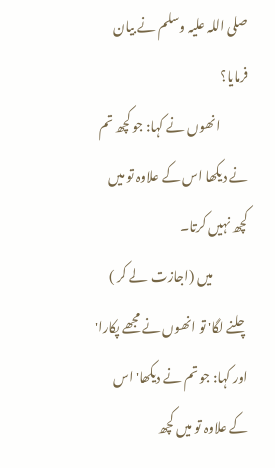صلی اللہ علیہ وسلم نے بیان فرمایا؟
           انھوں نے کہا: جو کچھ تم نے دیکھا اس کے علاوہ تو میں  کچھ نہیں کرتا۔
              میں (اجازت  لے کر ) چلنے لگا' تو انھوں نے مجھے پکارا' اور کہا: جو تم نے دیکھا' اس کے علاوہ تو میں کچھ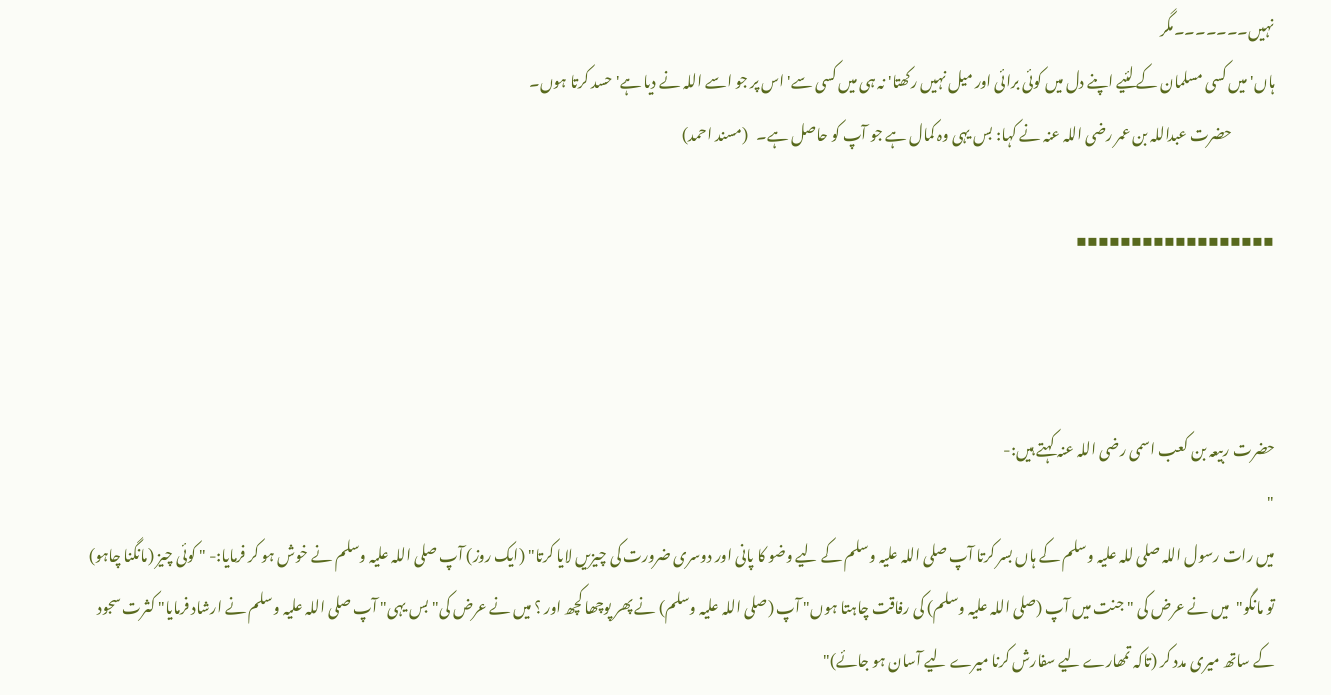نہیں۔۔۔۔۔۔۔مگر
ہاں' میں کسی مسلمان کے لئیے اپنے دل میں کوئی برائی اور میل نہیں رکھتا' نہ ہی میں کسی سے' اس پر جو اسے اللہ نے دیا ہے' حسد کرتا ہوں۔
               حضرت عبداللہ بن عمر رضی اللہ عنہ نے کہا: بس یہی وہ کمال ہے جو آپ کو حاصل ہے۔   (مسند احمد)

▪▪▪▪▪▪▪▪▪▪▪▪▪▪▪▪▪▪



حضرت ربیعہ بن کعب اسمی رضی اللہ عنہ کہتے ہیں:-
"
میں رات رسول اللہ صلی للہ علیہ وسلم کے ہاں بسر کرتا آپ صلی اللہ علیہ وسلم کے لیے وضو کا پانی اور دوسری ضرورت کی چیزیں لایا کرتا" (ایک روز) آپ صلی اللہ علیہ وسلم نے خوش ہو کر فرمایا:- " کوئی چیز (مانگنا چاہو) تو مانگو"  میں نے عرض کی " جنت میں آپ (صلی اللہ علیہ وسلم) کی رفاقت چاہتا ہوں" آپ (صلی اللہ علیہ وسلم) نے پھر پوچھا کچھ اور ؟ میں نے عرض کی"بس یہی" آپ صلی اللہ علیہ وسلم نے ارشاد فرمایا" کثرت سجود کے ساتھ میری مدد کر (تاکہ تمھارے لیے سفارش کرنا میرے لیے آسان ہو جائے)"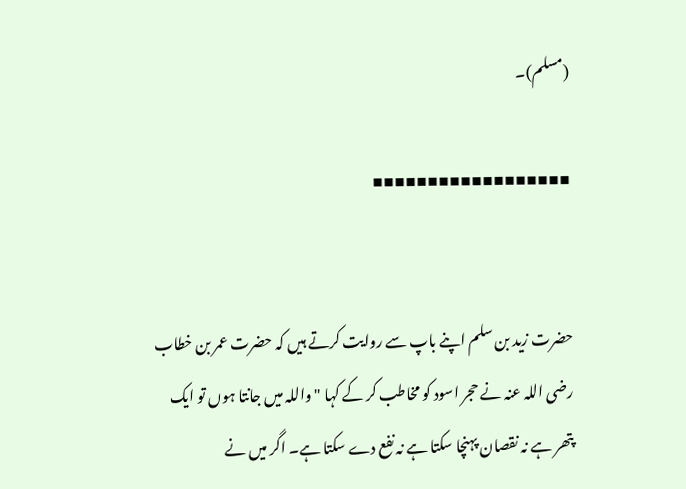(مسلم)۔

▪▪▪▪▪▪▪▪▪▪▪▪▪▪▪▪▪▪


حضرت زید بن سلم اپنے باپ سے روایت کرتے ہیں کہ حضرت عمر بن خطاب رضی اللہ عنہ نے حجر اسود کو مخاطب کر کے کہا " واللہ میں جانتا ہوں تو ایک پتھر ہے نہ نقصان پہنچا سکتا ہے نہ نفع دے سکتا ہے۔ اگر میں نے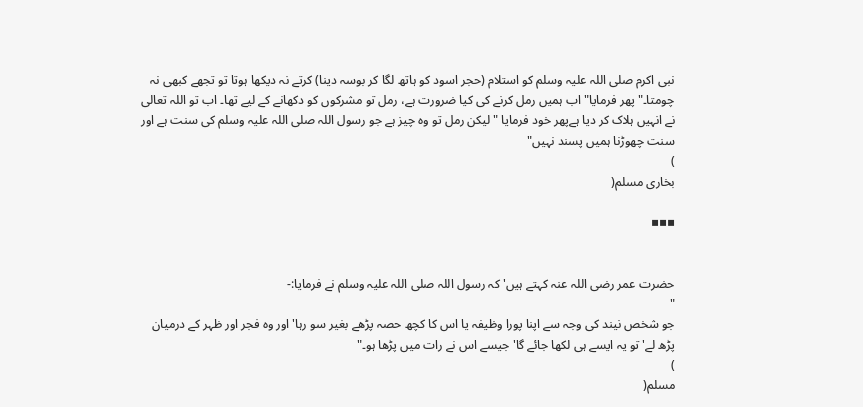نبی اکرم صلی اللہ علیہ وسلم کو استلام (حجر اسود کو ہاتھ لگا کر بوسہ دینا) کرتے نہ دیکھا ہوتا تو تجھے کبھی نہ چومتا۔" پھر فرمایا" اب ہمیں رمل کرنے کی کیا ضرورت ہے، رمل تو مشرکوں کو دکھانے کے لیے تھا۔ اب تو اللہ تعالی نے انہیں ہلاک کر دیا ہےپھر خود فرمایا " لیکن رمل تو وہ چیز ہے جو رسول اللہ صلی اللہ علیہ وسلم کی سنت ہے اور سنت چھوڑنا ہمیں پسند نہیں"
)
بخاری مسلم(

▪▪▪


حضرت عمر رضی اللہ عنہ کہتے ہیں' کہ رسول اللہ صلی اللہ علیہ وسلم نے فرمایا:-
"
جو شخص نیند کی وجہ سے اپنا پورا وظیفہ یا اس کا کچھ حصہ پڑھے بغیر سو رہا' اور وہ فجر اور ظہر کے درمیان پڑھ لے' تو یہ ایسے ہی لکھا جائے گا' جیسے اس نے رات میں پڑھا ہو۔"
)
مسلم(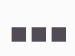▪▪▪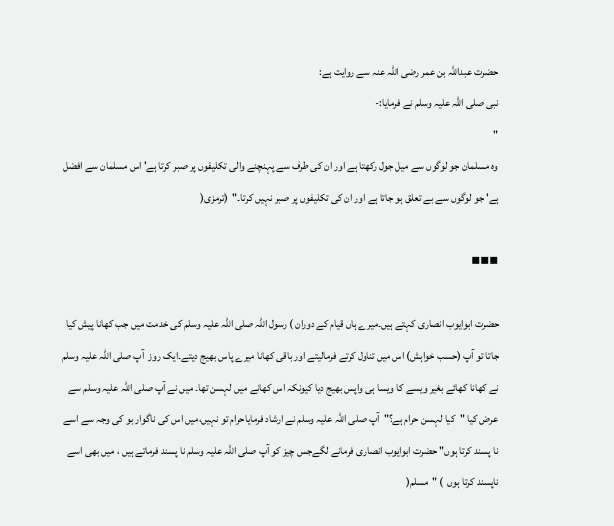حضرت عبداللہ بن عمر رضی اللہ عنہ سے روایت ہے:
نبی صلی اللہ علیہ وسلم نے فرمایا:-
"
وہ مسلمان جو لوگوں سے میل جول رکھتا ہے اور ان کی طرف سے پہنچنے والی تکلیفوں پر صبر کرتا ہے' اس مسلمان سے افضل ہے' جو لوگوں سے بے تعلق ہو جاتا ہے اور ان کی تکلیفوں پر صبر نہیں کرتا۔"  (ترمزی(

▪▪▪

حضرت ابوایوب انصاری کہتے ہیں۔میرے ہاں قیام کے دوران ) رسول اللہ صلی اللہ علیہ وسلم کی خدمت میں جب کھانا پیش کیا جاتا تو آپ (حسب خواہش) اس میں تناول کرتے فرمالیتے اور باقی کھانا میرے پاس بھیج دیتے۔ایک روز  آپ صلی اللہ علیہ وسلم نے کھانا کھائے بغیر ویسے کا ویسا ہی واپس بھیج دیا کیونکہ اس کھانے میں لہسن تھا۔ میں نے آپ صلی اللہ علیہ وسلم سے عرض کیا "کیا لہسن حرام ہے؟"  آپ صلی اللہ علیہ وسلم نے ارشاد فرمایاحرام تو نہیں،میں اس کی ناگوار بو کی وجہ سے اسے نا پسند کرتا ہوں" حضرت ابوایوب انصاری فرمانے لگےجس چیز کو آپ صلی اللہ علیہ وسلم نا پسند فرماتے ہیں ، میں بھی اسے ناپسند کرتا ہوں  ) "مسلم(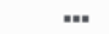▪▪▪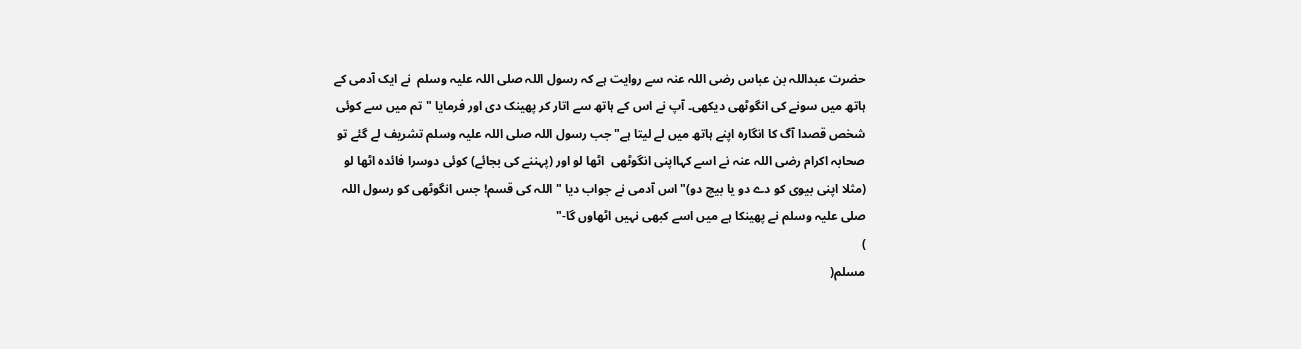حضرت عبداللہ بن عباس رضی اللہ عنہ سے روایت ہے کہ رسول اللہ صلی اللہ علیہ وسلم  نے ایک آدمی کے ہاتھ میں سونے کی انگوٹھی دیکھی۔ آپ نے اس کے ہاتھ سے اتار کر پھینک دی اور فرمایا " تم میں سے کوئی شخص قصدا آگ کا انگارہ اپنے ہاتھ میں لے لیتا ہے" جب رسول اللہ صلی اللہ علیہ وسلم تشریف لے گئے تو صحابہ اکرام رضی اللہ عنہ نے اسے کہااپنی انگوٹھی  اٹھا لو اور (پہننے کی بجائے) کوئی دوسرا فائدہ اٹھا لو (مثلا اپنی بیوی کو دے دو یا بیچ دو)" اس آدمی نے جواب دیا " اللہ کی قسم! جس انگوٹھی کو رسول اللہ صلی علیہ وسلم نے پھینکا ہے میں اسے کبھی نہیں اٹھاوں گا-"
)
مسلم(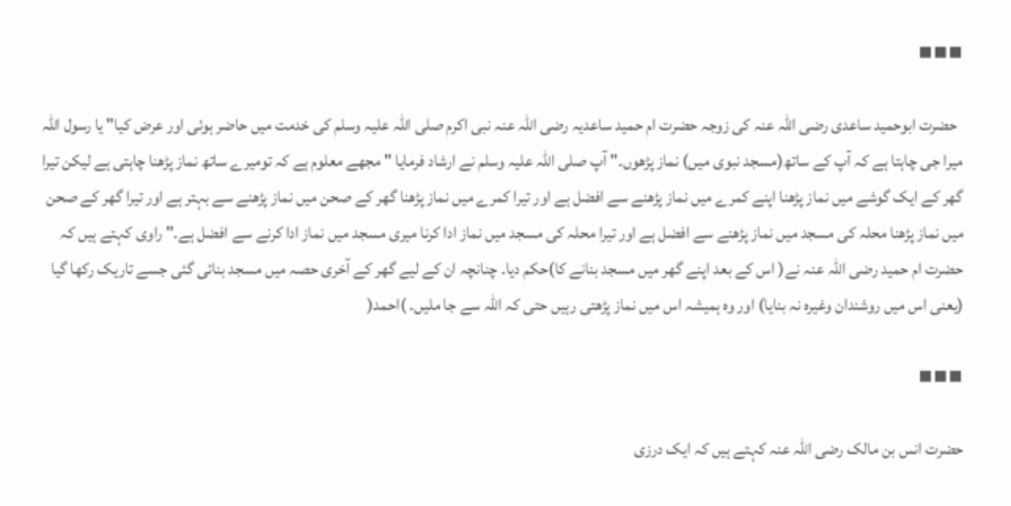▪▪▪

  حضرت ابوحمید ساعدی رضی اللہ عنہ کی زوجہ حضرت ام حمید ساعدیہ رضی اللہ عنہ نبی اکرم صلی اللہ علیہ وسلم کی خدمت میں حاضر ہوئی اور عرض کیا" یا رسول اللہ میرا جی چاہتا ہے کہ آپ کے ساتھ(مسجد نبوی میں) نماز پڑھوں۔" آپ صلی اللہ علیہ وسلم نے ارشاد فرمایا " مجھے معلوم ہے کہ تومیرے ساتھ نماز پڑھنا چاہتی ہے لیکن تیرا گھر کے ایک گوشے میں نماز پڑھنا اپنے کمرے میں نماز پڑھنے سے افضل ہے اور تیرا کمرے میں نماز پڑھنا گھر کے صحن میں نماز پڑھنے سے بہتر ہے اور تیرا گھر کے صحن میں نماز پڑھنا محلہ کی مسجد میں نماز پڑھنے سے افضل ہے اور تیرا محلہ کی مسجد میں نماز ادا کرنا میری مسجد میں نماز ادا کرنے سے افضل ہے۔" راوی کہتے ہیں کہ حضرت ام حمید رضی اللہ عنہ نے( اس کے بعد اپنے گھر میں مسجد بنانے کا)حکم دیا۔ چنانچہ ان کے لیے گھر کے آخری حصہ میں مسجد بنائی گئی جسے تاریک رکھا گیا (یعنی اس میں روشندان وغیرہ نہ بنایا) اور وہ ہمیشہ اس میں نماز پڑھتی رہیں حتی کہ اللہ سے جا ملیں۔ )احمد(

▪▪▪

حضرت انس بن مالک رضی اللہ عنہ کہتے ہیں کہ ایک درزی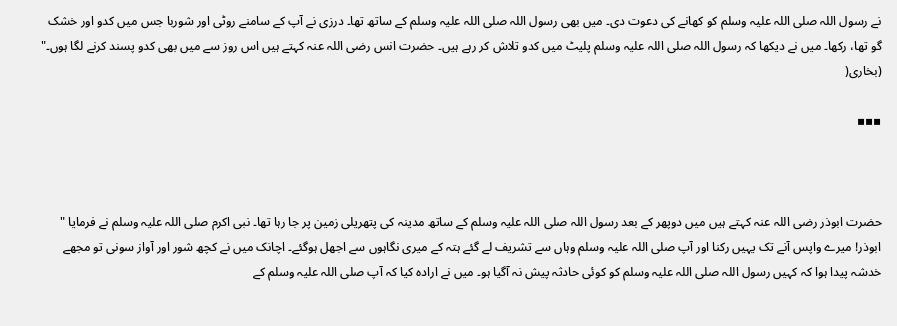نے رسول اللہ صلی اللہ علیہ وسلم کو کھانے کی دعوت دی۔ میں بھی رسول اللہ صلی اللہ علیہ وسلم کے ساتھ تھا۔ درزی نے آپ کے سامنے روٹی اور شوربا جس میں کدو اور خشک گو تھا، رکھا۔ میں نے دیکھا کہ رسول اللہ صلی اللہ علیہ وسلم پلیٹ میں کدو تلاش کر رہے ہیں۔ حضرت انس رضی اللہ عنہ کہتے ہیں اس روز سے میں بھی کدو پسند کرنے لگا ہوں۔"    (بخاری(

▪▪▪



حضرت ابوذر رضی اللہ عنہ کہتے ہیں میں دوپھر کے بعد رسول اللہ صلی اللہ علیہ وسلم کے ساتھ مدینہ کی پتھریلی زمین پر جا رہا تھا۔ نبی اکرم صلی اللہ علیہ وسلم نے فرمایا " ابوذر! میرے واپس آنے تک یہیں رکنا اور آپ صلی اللہ علیہ وسلم وہاں سے تشریف لے گئے ہتہ کے میری نگاہوں سے اجھل ہوگئے۔ اچانک میں نے کچھ شور اور آواز سونی تو مجھے خدشہ پیدا ہوا کہ کہیں رسول اللہ صلی اللہ علیہ وسلم کو کوئی حادثہ پیش نہ آگیا ہو۔ میں نے ارادہ کیا کہ آپ صلی اللہ علیہ وسلم کے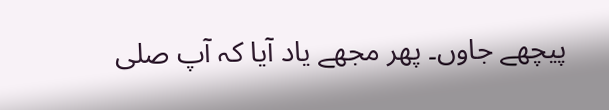پیچھے جاوں۔ پھر مجھے یاد آیا کہ آپ صلی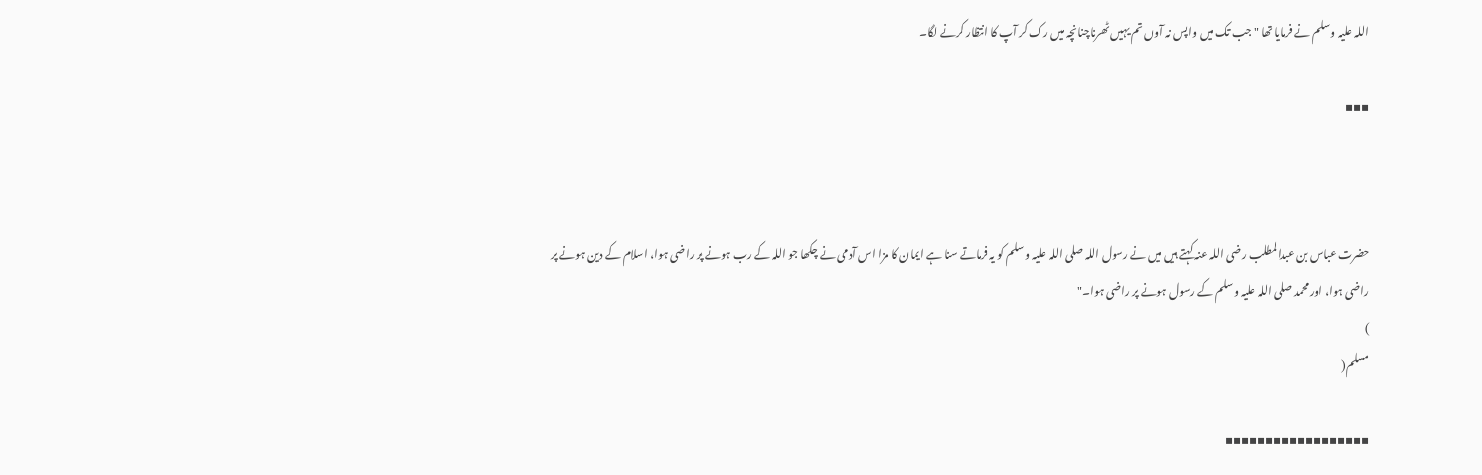اللہ علیہ وسلم نے فرمایا تھا " جب تک میں واپس نہ آوں تم یہیں ٹھرناچنانچہ میں رک کر آپ کا انتظار کرنے لگا۔

▪▪▪



حضرت عباس بن عبدالمطلب رضی اللہ عنہ کہتے ہیں میں نے رسول اللہ صلی اللہ علیہ وسلم کو یہ فرماتے سنا ہے ایمان کا مزا اس آدمی نے چکھا جو اللہ کے رب ہونے پر راضی ہوا، اسلام کے دین ہونے پر راضی ہوا، اور محمد صلی اللہ علیہ وسلم کے رسول ہونے پر راضی ہوا۔"
)
مسلم(

▪▪▪▪▪▪▪▪▪▪▪▪▪▪▪▪▪▪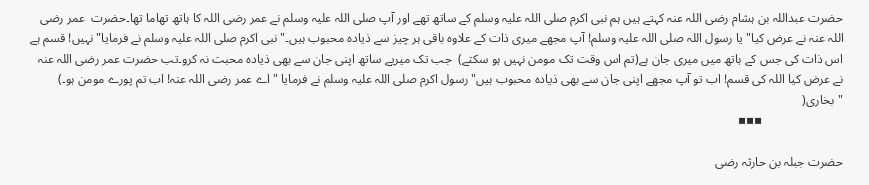حضرت عبداللہ بن ہشام رضی اللہ عنہ کہتے ہیں ہم نبی اکرم صلی اللہ علیہ وسلم کے ساتھ تھے اور آپ صلی اللہ علیہ وسلم نے عمر رضی اللہ کا ہاتھ تھاما تھا۔حضرت  عمر رضی اللہ عنہ نے عرض کیا" یا رسول اللہ صلی اللہ علیہ وسلم! آپ مجھے میری ذات کے علاوہ باقی ہر چیز سے ذیادہ محبوب ہیں۔"نبی اکرم صلی اللہ علیہ وسلم نے فرمایا" نہیں! قسم ہے اس ذات کی جس کے ہاتھ میں میری جان ہے(تم اس وقت تک مومن نہیں ہو سکتے)  جب تک میریے ساتھ اپنی جان سے بھی ذیادہ محبت نہ کرو۔تب حضرت عمر رضی اللہ عنہ نے عرض کیا اللہ کی قسم! اب تو آپ مجھے اپنی جان سے بھی ذیادہ محبوب ہیں" رسول اکرم صلی اللہ علیہ وسلم نے فرمایا " اے عمر رضی اللہ عنہ! اب تم پورے مومن ہو۔) "بخاری(
                          ▪▪▪

حضرت جبلہ بن حارثہ رضی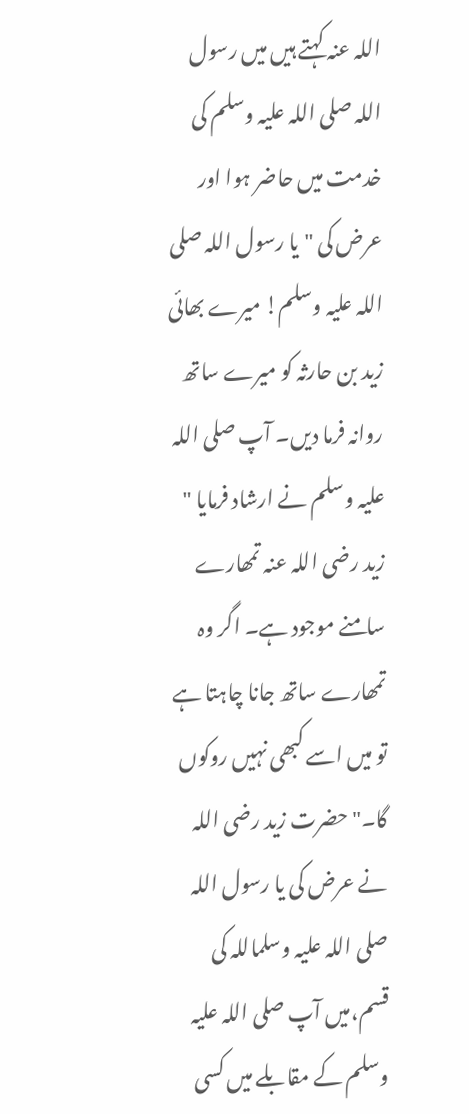اللہ عنہ کہتے ہیں میں رسول اللہ صلی اللہ علیہ وسلم کی خدمت میں حاضر ہوا اور عرض کی "یا رسول اللہ صلی اللہ علیہ وسلم! میرے بھائی زید بن حارثہ کو میرے ساتھ روانہ فرما دیں۔ آپ صلی اللہ علیہ وسلم نے ارشاد فرمایا " زید رضی اللہ عنہ تمھارے سامنے موجود ہے۔ اگر وہ تمھارے ساتھ جانا چاہتا ہے تو میں اسے کبھی نہیں روکوں گا۔" حضرت زید رضی اللہ نے عرض کی یا رسول اللہ صلی اللہ علیہ وسلماللہ کی قسم،میں آپ صلی اللہ علیہ وسلم کے مقابلے میں کسی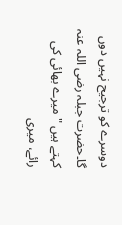دوسرے کو ترجیح نہیں دوں گا۔حضرت جبلہ رضی اللہ عنہ کہتے ہیں " میرے بھائی کی رائے، میری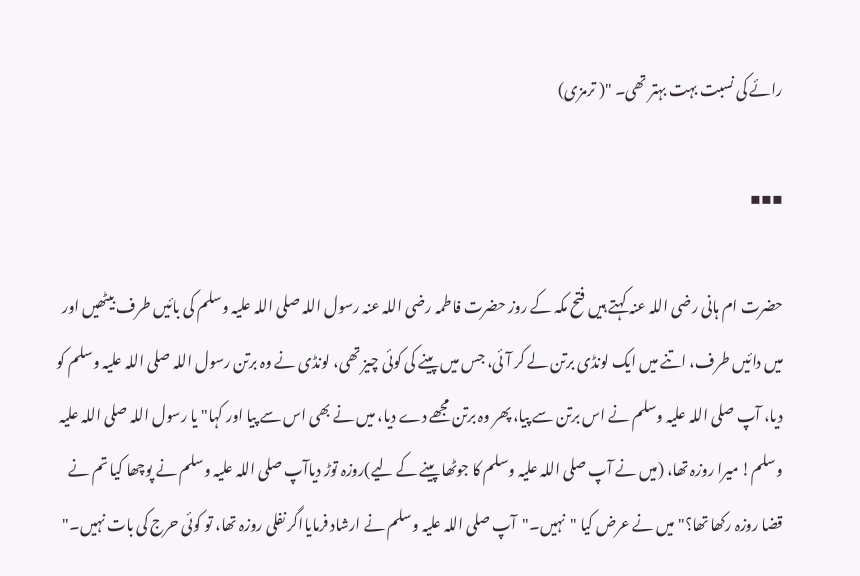رائے کی نسبت بہت بہتر تھی۔ "( ترمزی)

▪▪▪

حضرت ام ہانی رضی اللہ عنہ کہتے ہیں فتح مکہ کے روز حضرت فاطمہ رضی اللہ عنہ رسول اللہ صلی اللہ علیہ وسلم کی بائیں طرف بیٹھیں اور میں دائیں طرف، اتنے میں ایک لونڈی برتن لے کر آئی، جس میں پینے کی کوئی چیز تھی، لونڈی نے وہ برتن رسول اللہ صلی اللہ علیہ وسلم کو دیا، آپ صلی اللہ علیہ وسلم نے اس برتن سے پیا، پھر وہ برتن مجھے دے دیا، میں نے بھی اس سے پیا اور کہا" یا رسول اللہ صلی اللہ علیہ وسلم! میرا روزہ تھا، (میں نے آپ صلی اللہ علیہ وسلم کا جوٹھا پینے کے لیے)روزہ توڑ دیاآپ صلی اللہ علیہ وسلم نے پوچھا کیا تم نے قضا روزہ رکھا تھا؟" میں نے عرض کیا "نہیں۔"آپ صلی اللہ علیہ وسلم نے ارشاد فرمایااگر نفلی روزہ تھا، تو کوئی حرج کی بات نہیں۔"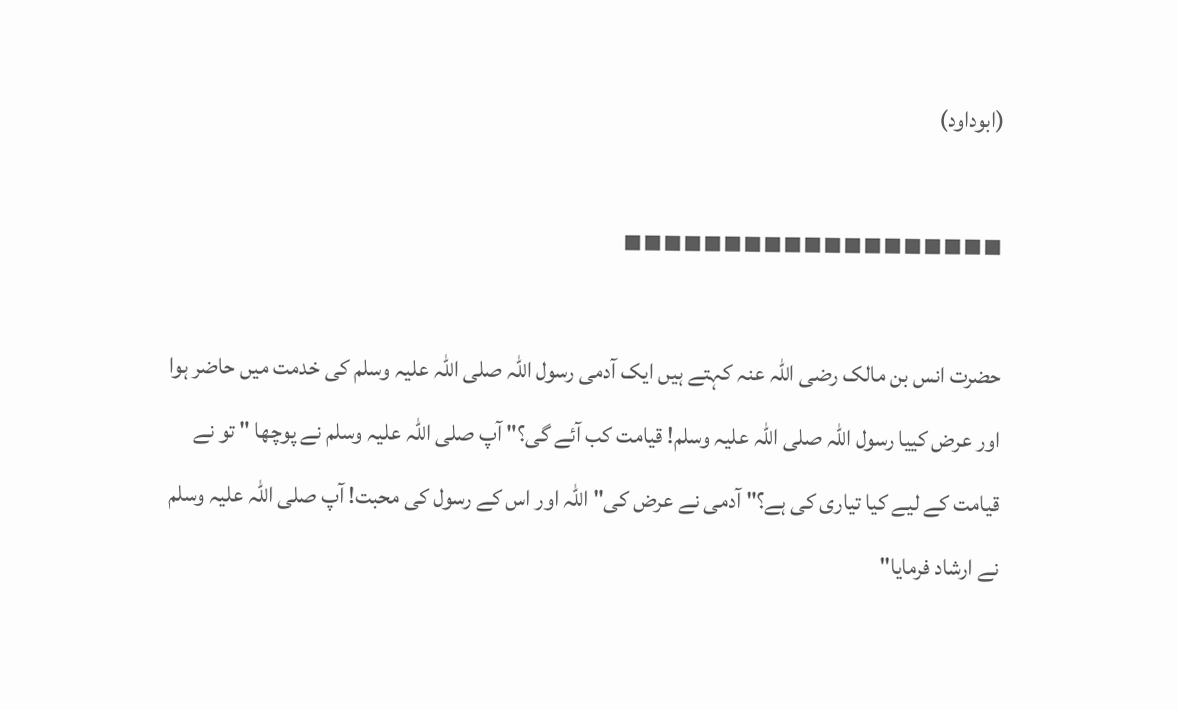(ابوداود)

▪▪▪▪▪▪▪▪▪▪▪▪▪▪▪▪▪▪▪

حضرت انس بن مالک رضی اللہ عنہ کہتے ہیں ایک آدمی رسول اللہ صلی اللہ علیہ وسلم کی خدمت میں حاضر ہوا اور عرض کییا رسول اللہ صلی اللہ علیہ وسلم! قیامت کب آئے گی؟" آپ صلی اللہ علیہ وسلم نے پوچھا " تو نے قیامت کے لیے کیا تیاری کی ہے؟" آدمی نے عرض کی" اللہ اور اس کے رسول کی محبت! آپ صلی اللہ علیہ وسلم نے ارشاد فرمایا"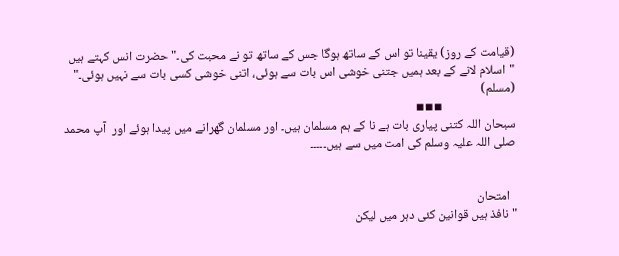(قیامت کے روز) یقینا تو اس کے ساتھ ہوگا جس کے ساتھ تو نے محبت کی۔" حضرت انس کہتے ہیں "اسلام لانے کے بعد ہمیں جتنی خوشی اس بات سے ہوئی، اتنی خوشی کسی بات سے نہیں ہوئی۔"
(مسلم)
                         ▪▪▪
سبحان اللہ کتنی پیاری بات ہے نا کے ہم مسلمان ہیں۔ اور مسلمان گھرانے میں پیدا ہوئے اور  آپ محمد صلی اللہ علیہ وسلم کی امت میں سے ہیں۔۔۔۔۔


  امتحان
" نافذ ہیں قوانین کئی دہر میں لیکن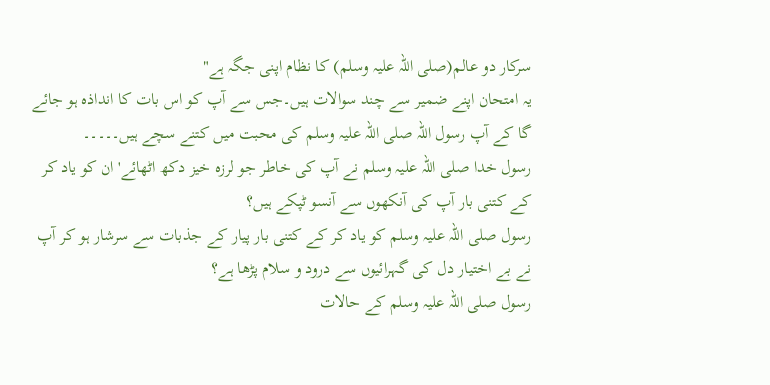سرکار دو عالم(صلی اللہ علیہ وسلم) کا نظام اپنی جگہ ہے"
یہ امتحان اپنے ضمیر سے چند سوالات ہیں۔جس سے آپ کو اس بات کا انداذہ ہو جائے گا کے آپ رسول اللہ صلی اللہ علیہ وسلم کی محبت میں کتنے سچے ہیں۔۔۔۔۔
رسول خدا صلی اللہ علیہ وسلم نے آپ کی خاطر جو لرزہ خیز دکھ اٹھائے' ان کو یاد کر کے کتنی بار آپ کی آنکھوں سے آنسو ٹپکے ہیں؟
رسول صلی اللہ علیہ وسلم کو یاد کر کے کتنی بار پیار کے جذبات سے سرشار ہو کر آپ نے بے اختیار دل کی گہرائیوں سے درود و سلام پڑھا ہے؟
رسول صلی اللہ علیہ وسلم کے حالات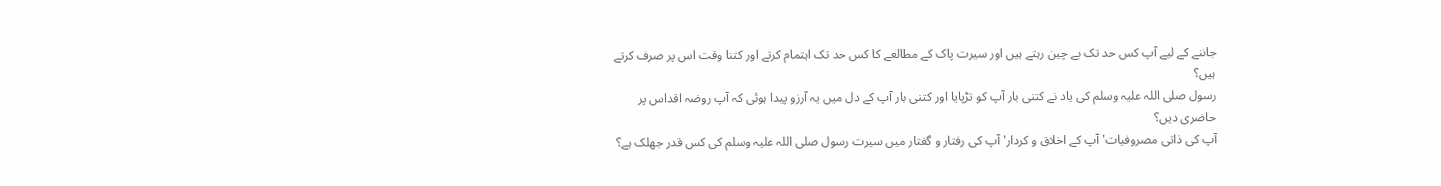جاننے کے لیے آپ کس حد تک بے چین رہتے ہیں اور سیرت پاک کے مطالعے کا کس حد تک اہتمام کرتے اور کتنا وقت اس پر صرف کرتے ہیں؟
رسول صلی اللہ علیہ وسلم کی یاد نے کتنی بار آپ کو تڑپایا اور کتنی بار آپ کے دل میں یہ آرزو پیدا ہوئی کہ آپ روضہ اقداس پر حاضری دیں؟
آپ کی ذاتی مصروفیات' آپ کے اخلاق و کردار' آپ کی رفتار و گفتار میں سیرت رسول صلی اللہ علیہ وسلم کی کس قدر جھلک ہے؟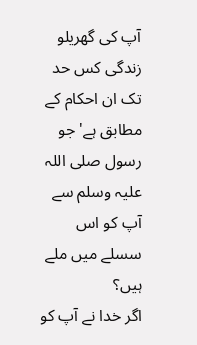آپ کی گھریلو زندگی کس حد تک ان احکام کے مطابق ہے' جو رسول صلی اللہ علیہ وسلم سے آپ کو اس سسلے میں ملے ہیں؟
اگر خدا نے آپ کو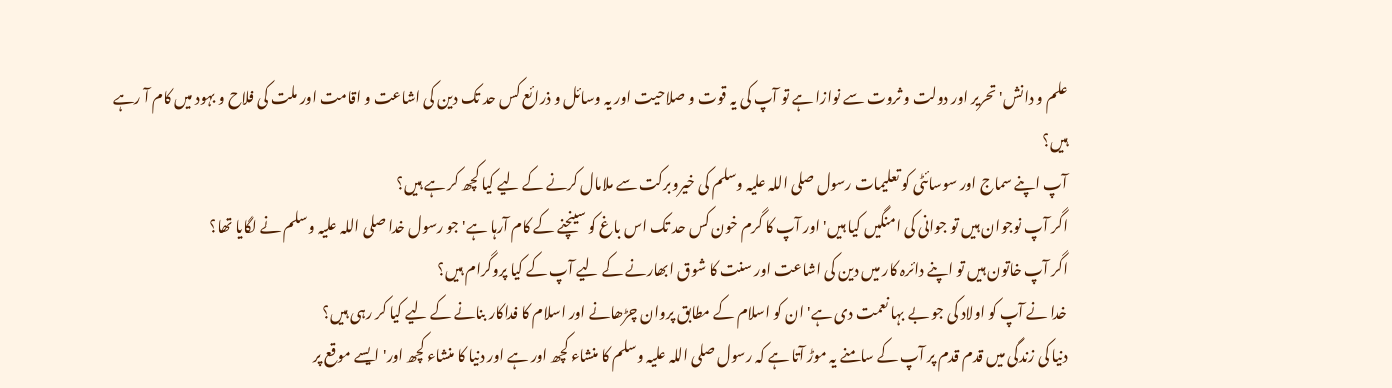علم و دانش' تحریر اور دولت و ثروت سے نوازا ہے تو آپ کی یہ قوت و صلاحیت اور یہ وسائل و ذرائع کس حد تک دین کی اشاعت و اقامت اور ملت کی فلاح و بہود میں کام آ رہے ہیں؟
آپ اپنے سماج اور سوسائٹی کو تعلیمات رسول صلی اللہ علیہ وسلم کی خیروبرکت سے ملامال کرنے کے لیے کیا کچھ کر ہے ہیں؟
اگر آپ نوجوان ہیں تو جوانی کی امنگیں کیا ہیں' اور آپ کا گرم خون کس حد تک اس باغ کو سینچنے کے کام آرہا ہے' جو رسول خدا صلی اللہ علیہ وسلم نے لگایا تھا؟
اگر آپ خاتون ہیں تو اپنے دائرہ کار میں دین کی اشاعت اور سنت کا شوق ابھارنے کے لیے آپ کے کیا پروگرام ہیں؟
خدا نے آپ کو اولاد کی جو بے بہا نعمت دی ہے' ان کو اسلام کے مطابق پروان چڑھانے اور اسلام کا فداکار بنانے کے لیے کیا کر رہی ہیں؟
دنیا کی زندگی میں قدم قدم پر آپ کے سامنے یہ موڑ آتا ہے کہ رسول صلی اللہ علیہ وسلم کا منشاء کچھ اور ہے اور دنیا کا منشاء کچھ اور' ایسے موقع پر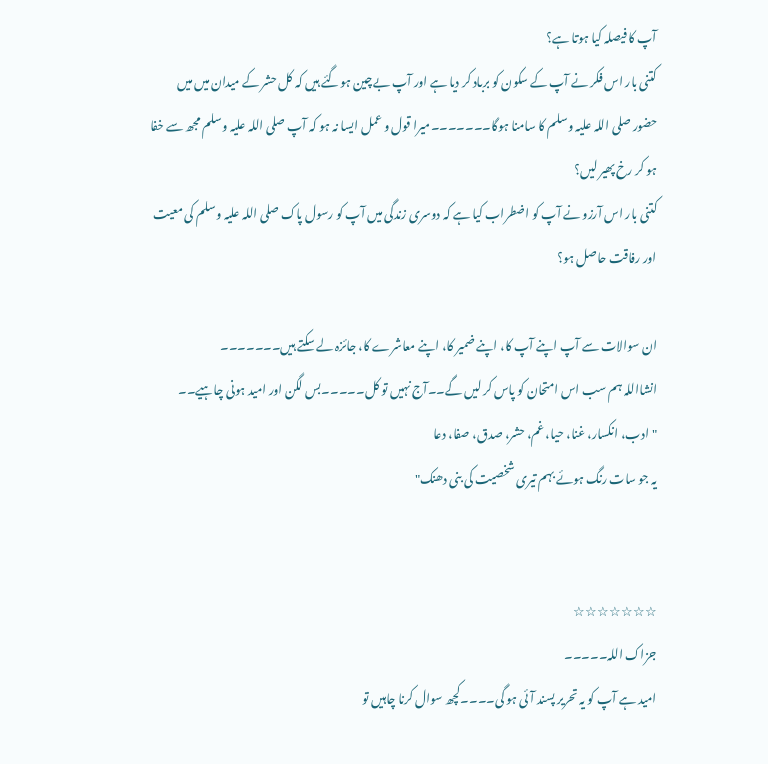آپ کا فیصلہ کیا ہوتا ہے؟
کتنی بار اس فکر نے آپ کے سکون کو برباد کر دیا ہے اور آپ بےچین ہوگئے ہیں کہ کل حشر کے میدان میں میں حضور صلی اللہ علیہ وسلم کا سامنا ہوگا۔۔۔۔۔۔۔میرا قول و عمل ایسا نہ ہو کہ آپ صلی اللہ علیہ وسلم مجھ سے خفا ہو کر رخ پھیر لیں؟
کتنی بار اس آرزو نے آپ کو اضطراب کیا ہے کہ دوسری زندگی میں آپ کو رسول پاک صلی اللہ علیہ وسلم کی معیت اور رفاقت حاصل ہو؟

ان سوالات سے آپ اپنے آپ کا، اپنے ضمیر کا، اپنے معاشرے کا، جائزہ لے سکتے ہیں۔۔۔۔۔۔۔
انشااللہ ہم سب اس امتحان کو پاس کر لیں گے۔۔آج نہیں تو کل۔۔۔۔۔بس لگن اور امید ہونی چاہیے۔۔
"ادب، انکسار، غنا، حیا، غم، حشر، صدق، صفا، دعا
یہ جو سات رنگ ہوئے بہم تیری شخصیت کی بنی دھنک"


☆☆☆☆☆☆☆
جزاک اللہ۔۔۔۔۔
امید ہے آپ کو یہ تحریر پسند آئی ہو گی۔۔۔۔کچھ سوال کرنا چاہیں تو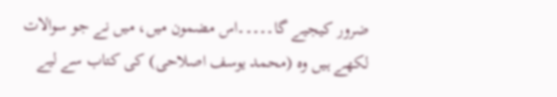ضرور کیجیے گا۔۔۔۔۔اس مضمون میں، میں نے جو سوالات لکھے ہیں وہ (محمد یوسف اصلاحی) کی کتاب سے لیے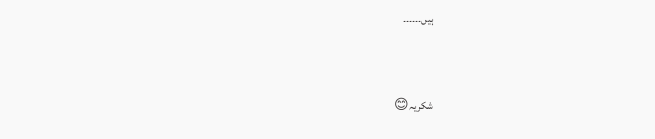ہیں۔۔۔۔۔۔


شکریہ😊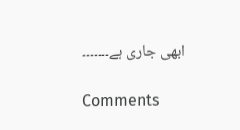ابھی جاری ہے۔۔۔۔۔۔۔

Comments